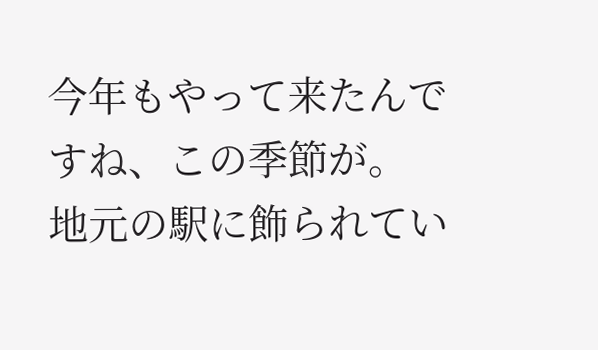今年もやって来たんですね、この季節が。
地元の駅に飾られてい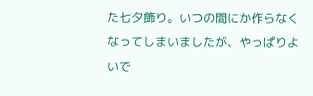た七夕飾り。いつの間にか作らなくなってしまいましたが、やっぱりよいで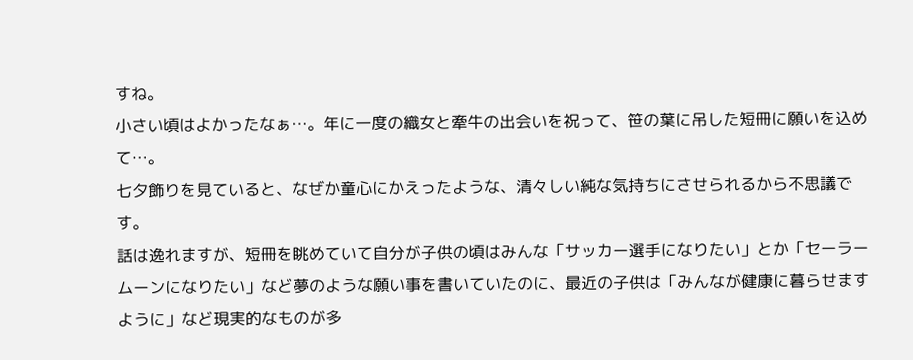すね。
小さい頃はよかったなぁ…。年に一度の織女と牽牛の出会いを祝って、笹の葉に吊した短冊に願いを込めて…。
七夕飾りを見ていると、なぜか童心にかえったような、清々しい純な気持ちにさせられるから不思議です。
話は逸れますが、短冊を眺めていて自分が子供の頃はみんな「サッカー選手になりたい」とか「セーラームーンになりたい」など夢のような願い事を書いていたのに、最近の子供は「みんなが健康に暮らせますように」など現実的なものが多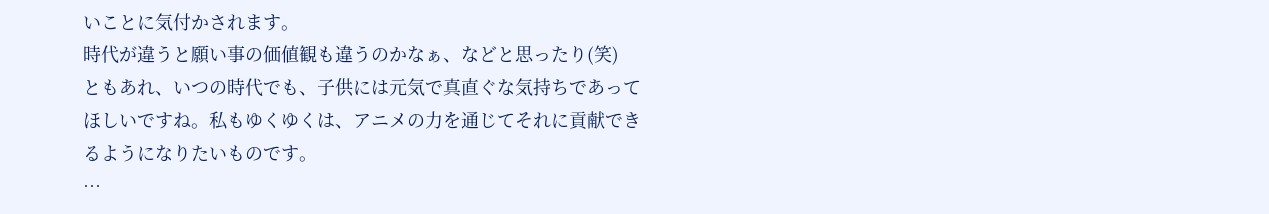いことに気付かされます。
時代が違うと願い事の価値観も違うのかなぁ、などと思ったり(笑)
ともあれ、いつの時代でも、子供には元気で真直ぐな気持ちであってほしいですね。私もゆくゆくは、アニメの力を通じてそれに貢献できるようになりたいものです。
…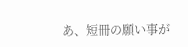あ、短冊の願い事が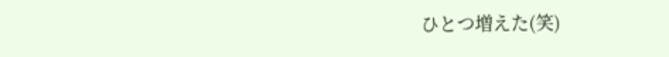ひとつ増えた(笑)